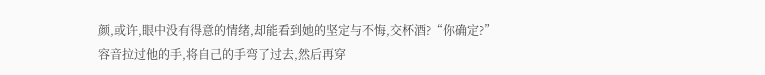颜,或许,眼中没有得意的情绪,却能看到她的坚定与不悔,交杯酒?“你确定?”
容音拉过他的手,将自己的手弯了过去,然后再穿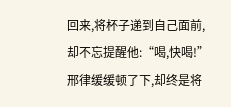回来,将杯子递到自己面前,却不忘提醒他:“喝,快喝!”
邢律缓缓顿了下,却终是将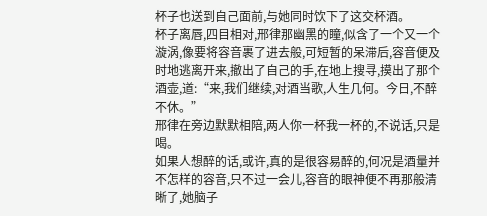杯子也送到自己面前,与她同时饮下了这交杯酒。
杯子离唇,四目相对,邢律那幽黑的瞳,似含了一个又一个漩涡,像要将容音裹了进去般,可短暂的呆滞后,容音便及时地逃离开来,撤出了自己的手,在地上搜寻,摸出了那个酒壶,道:“来,我们继续,对酒当歌,人生几何。今日,不醉不休。”
邢律在旁边默默相陪,两人你一杯我一杯的,不说话,只是喝。
如果人想醉的话,或许,真的是很容易醉的,何况是酒量并不怎样的容音,只不过一会儿,容音的眼神便不再那般清晰了,她脑子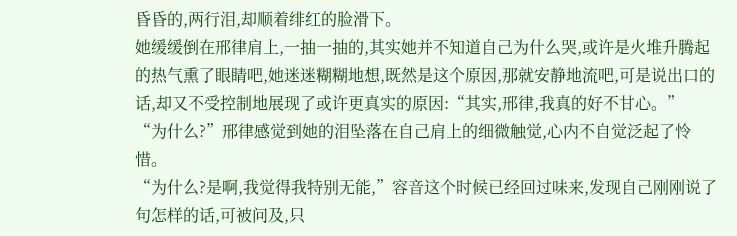昏昏的,两行泪,却顺着绯红的脸滑下。
她缓缓倒在邢律肩上,一抽一抽的,其实她并不知道自己为什么哭,或许是火堆升腾起的热气熏了眼睛吧,她迷迷糊糊地想,既然是这个原因,那就安静地流吧,可是说出口的话,却又不受控制地展现了或许更真实的原因:“其实,邢律,我真的好不甘心。”
“为什么?”邢律感觉到她的泪坠落在自己肩上的细微触觉,心内不自觉泛起了怜惜。
“为什么?是啊,我觉得我特别无能,”容音这个时候已经回过味来,发现自己刚刚说了句怎样的话,可被问及,只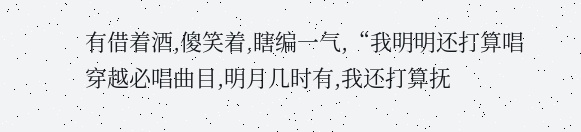有借着酒,傻笑着,瞎编一气,“我明明还打算唱穿越必唱曲目,明月几时有,我还打算抚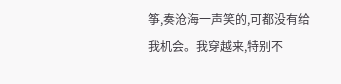筝,奏沧海一声笑的,可都没有给我机会。我穿越来,特别不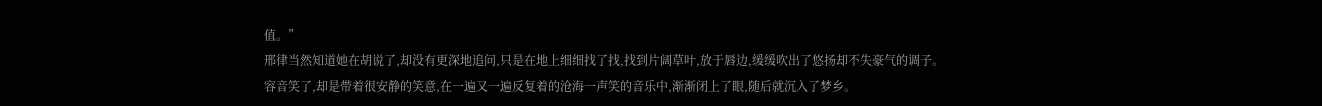值。”
邢律当然知道她在胡说了,却没有更深地追问,只是在地上细细找了找,找到片阔草叶,放于唇边,缓缓吹出了悠扬却不失豪气的调子。
容音笑了,却是带着很安静的笑意,在一遍又一遍反复着的沧海一声笑的音乐中,渐渐闭上了眼,随后就沉入了梦乡。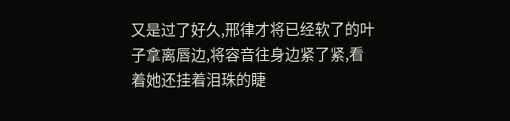又是过了好久,邢律才将已经软了的叶子拿离唇边,将容音往身边紧了紧,看着她还挂着泪珠的睫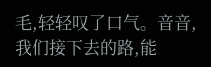毛,轻轻叹了口气。音音,我们接下去的路,能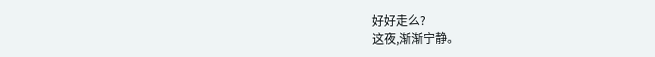好好走么?
这夜,渐渐宁静。